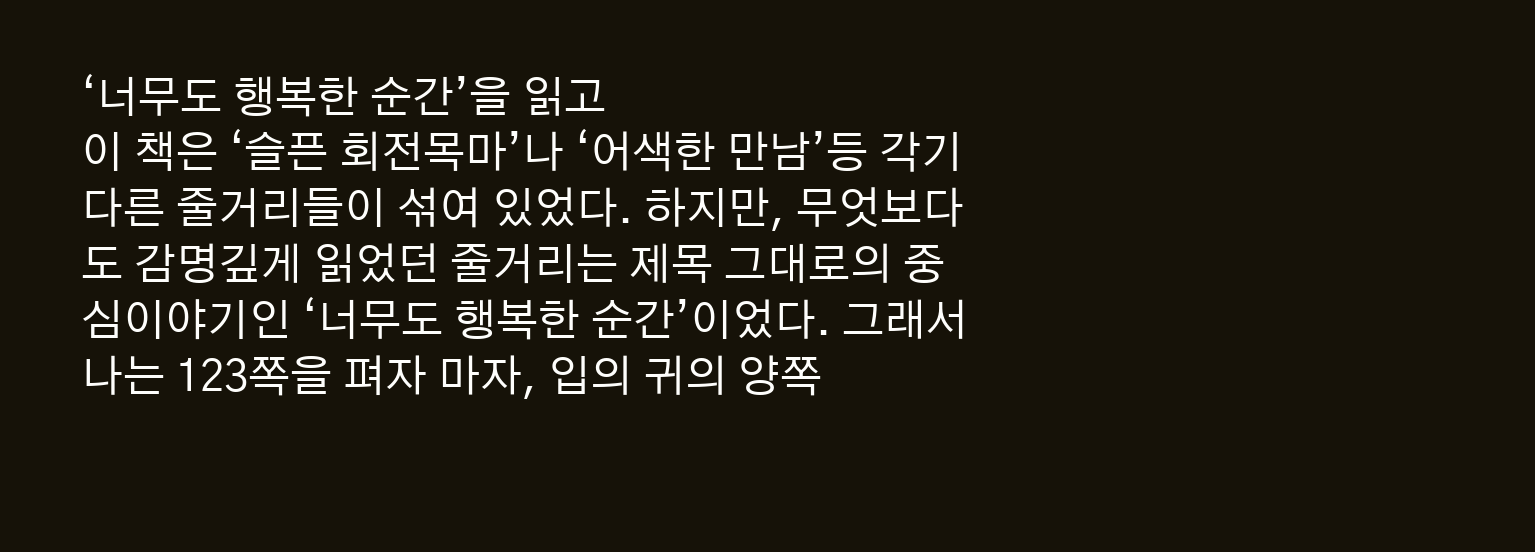‘너무도 행복한 순간’을 읽고
이 책은 ‘슬픈 회전목마’나 ‘어색한 만남’등 각기 다른 줄거리들이 섞여 있었다. 하지만, 무엇보다도 감명깊게 읽었던 줄거리는 제목 그대로의 중심이야기인 ‘너무도 행복한 순간’이었다. 그래서 나는 123쪽을 펴자 마자, 입의 귀의 양쪽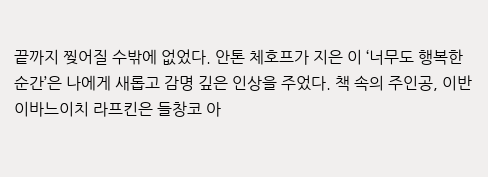끝까지 찢어질 수밖에 없었다. 안톤 체호프가 지은 이 ‘너무도 행복한 순간’은 나에게 새롭고 감명 깊은 인상을 주었다. 책 속의 주인공, 이반 이바느이치 라프킨은 들창코 아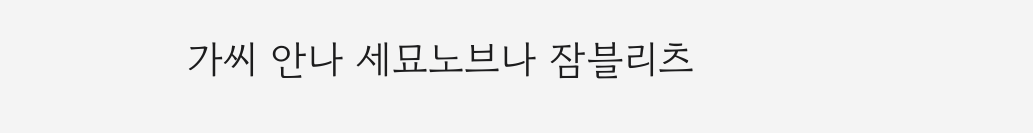가씨 안나 세묘노브나 잠블리츠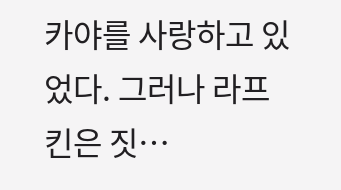카야를 사랑하고 있었다. 그러나 라프킨은 짓…